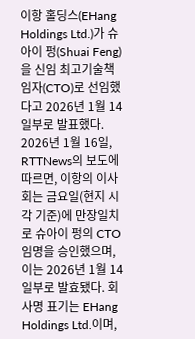이항 홀딩스(EHang Holdings Ltd.)가 슈아이 펑(Shuai Feng)을 신임 최고기술책임자(CTO)로 선임했다고 2026년 1월 14일부로 발표했다.
2026년 1월 16일, RTTNews의 보도에 따르면, 이항의 이사회는 금요일(현지 시각 기준)에 만장일치로 슈아이 펑의 CTO 임명을 승인했으며, 이는 2026년 1월 14일부로 발효됐다. 회사명 표기는 EHang Holdings Ltd.이며,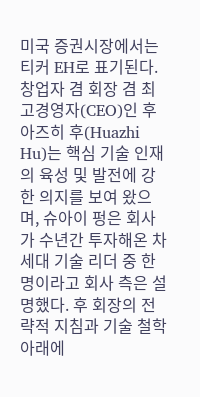미국 증권시장에서는 티커 EH로 표기된다.
창업자 겸 회장 겸 최고경영자(CEO)인 후아즈히 후(Huazhi Hu)는 핵심 기술 인재의 육성 및 발전에 강한 의지를 보여 왔으며, 슈아이 펑은 회사가 수년간 투자해온 차세대 기술 리더 중 한 명이라고 회사 측은 설명했다. 후 회장의 전략적 지침과 기술 철학 아래에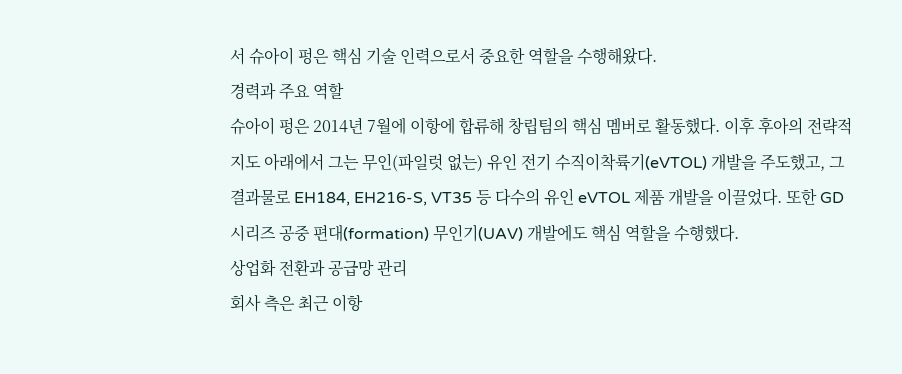서 슈아이 펑은 핵심 기술 인력으로서 중요한 역할을 수행해왔다.
경력과 주요 역할
슈아이 펑은 2014년 7월에 이항에 합류해 창립팀의 핵심 멤버로 활동했다. 이후 후아의 전략적 지도 아래에서 그는 무인(파일럿 없는) 유인 전기 수직이착륙기(eVTOL) 개발을 주도했고, 그 결과물로 EH184, EH216-S, VT35 등 다수의 유인 eVTOL 제품 개발을 이끌었다. 또한 GD 시리즈 공중 편대(formation) 무인기(UAV) 개발에도 핵심 역할을 수행했다.
상업화 전환과 공급망 관리
회사 측은 최근 이항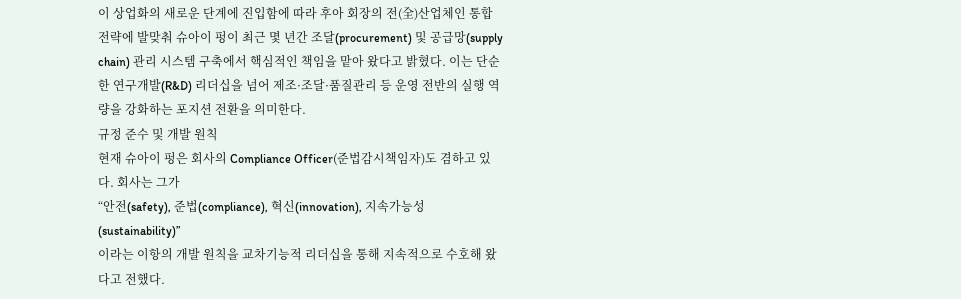이 상업화의 새로운 단계에 진입함에 따라 후아 회장의 전(全)산업체인 통합 전략에 발맞춰 슈아이 펑이 최근 몇 년간 조달(procurement) 및 공급망(supply chain) 관리 시스템 구축에서 핵심적인 책임을 맡아 왔다고 밝혔다. 이는 단순한 연구개발(R&D) 리더십을 넘어 제조·조달·품질관리 등 운영 전반의 실행 역량을 강화하는 포지션 전환을 의미한다.
규정 준수 및 개발 원칙
현재 슈아이 펑은 회사의 Compliance Officer(준법감시책임자)도 겸하고 있다. 회사는 그가
“안전(safety), 준법(compliance), 혁신(innovation), 지속가능성(sustainability)”
이라는 이항의 개발 원칙을 교차기능적 리더십을 통해 지속적으로 수호해 왔다고 전했다.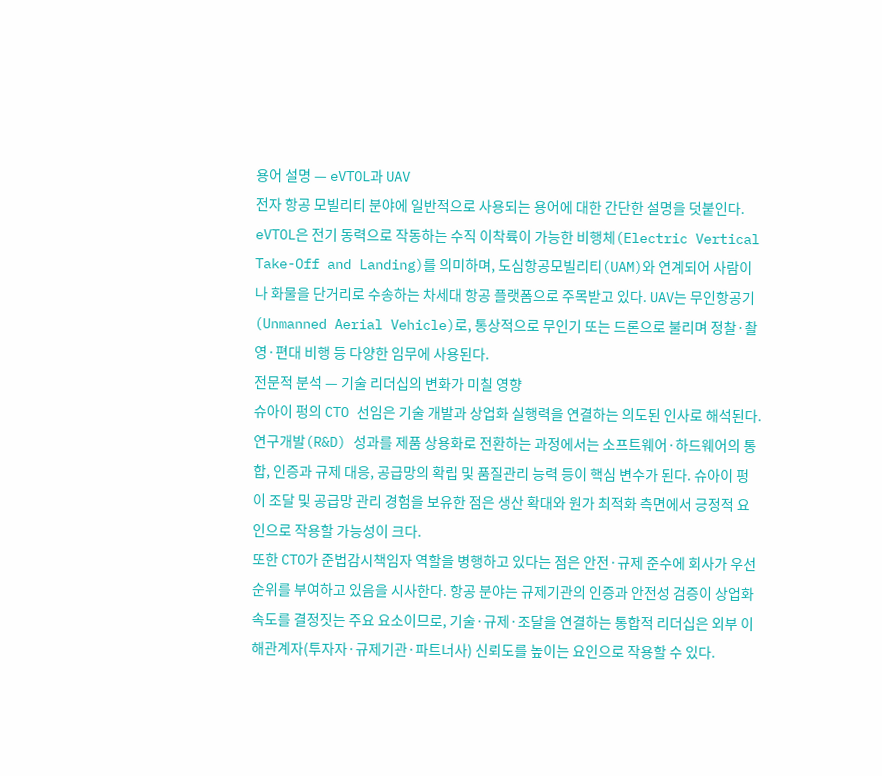용어 설명 — eVTOL과 UAV
전자 항공 모빌리티 분야에 일반적으로 사용되는 용어에 대한 간단한 설명을 덧붙인다. eVTOL은 전기 동력으로 작동하는 수직 이착륙이 가능한 비행체(Electric Vertical Take-Off and Landing)를 의미하며, 도심항공모빌리티(UAM)와 연계되어 사람이나 화물을 단거리로 수송하는 차세대 항공 플랫폼으로 주목받고 있다. UAV는 무인항공기(Unmanned Aerial Vehicle)로, 통상적으로 무인기 또는 드론으로 불리며 정찰·촬영·편대 비행 등 다양한 임무에 사용된다.
전문적 분석 — 기술 리더십의 변화가 미칠 영향
슈아이 펑의 CTO 선임은 기술 개발과 상업화 실행력을 연결하는 의도된 인사로 해석된다. 연구개발(R&D) 성과를 제품 상용화로 전환하는 과정에서는 소프트웨어·하드웨어의 통합, 인증과 규제 대응, 공급망의 확립 및 품질관리 능력 등이 핵심 변수가 된다. 슈아이 펑이 조달 및 공급망 관리 경험을 보유한 점은 생산 확대와 원가 최적화 측면에서 긍정적 요인으로 작용할 가능성이 크다.
또한 CTO가 준법감시책임자 역할을 병행하고 있다는 점은 안전·규제 준수에 회사가 우선순위를 부여하고 있음을 시사한다. 항공 분야는 규제기관의 인증과 안전성 검증이 상업화 속도를 결정짓는 주요 요소이므로, 기술·규제·조달을 연결하는 통합적 리더십은 외부 이해관계자(투자자·규제기관·파트너사) 신뢰도를 높이는 요인으로 작용할 수 있다.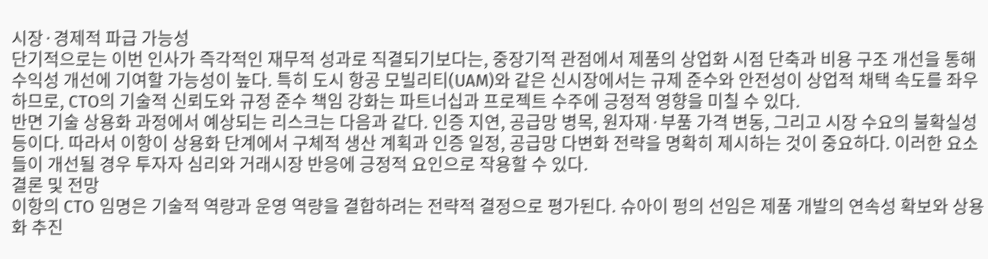시장·경제적 파급 가능성
단기적으로는 이번 인사가 즉각적인 재무적 성과로 직결되기보다는, 중장기적 관점에서 제품의 상업화 시점 단축과 비용 구조 개선을 통해 수익성 개선에 기여할 가능성이 높다. 특히 도시 항공 모빌리티(UAM)와 같은 신시장에서는 규제 준수와 안전성이 상업적 채택 속도를 좌우하므로, CTO의 기술적 신뢰도와 규정 준수 책임 강화는 파트너십과 프로젝트 수주에 긍정적 영향을 미칠 수 있다.
반면 기술 상용화 과정에서 예상되는 리스크는 다음과 같다. 인증 지연, 공급망 병목, 원자재·부품 가격 변동, 그리고 시장 수요의 불확실성 등이다. 따라서 이항이 상용화 단계에서 구체적 생산 계획과 인증 일정, 공급망 다변화 전략을 명확히 제시하는 것이 중요하다. 이러한 요소들이 개선될 경우 투자자 심리와 거래시장 반응에 긍정적 요인으로 작용할 수 있다.
결론 및 전망
이항의 CTO 임명은 기술적 역량과 운영 역량을 결합하려는 전략적 결정으로 평가된다. 슈아이 펑의 선임은 제품 개발의 연속성 확보와 상용화 추진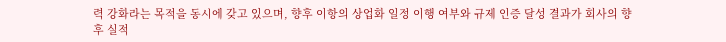력 강화라는 목적을 동시에 갖고 있으며, 향후 이항의 상업화 일정 이행 여부와 규제 인증 달성 결과가 회사의 향후 실적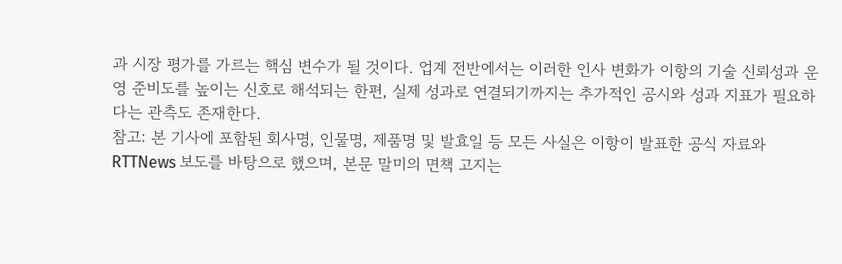과 시장 평가를 가르는 핵심 변수가 될 것이다. 업계 전반에서는 이러한 인사 변화가 이항의 기술 신뢰성과 운영 준비도를 높이는 신호로 해석되는 한편, 실제 성과로 연결되기까지는 추가적인 공시와 성과 지표가 필요하다는 관측도 존재한다.
참고: 본 기사에 포함된 회사명, 인물명, 제품명 및 발효일 등 모든 사실은 이항이 발표한 공식 자료와 RTTNews 보도를 바탕으로 했으며, 본문 말미의 면책 고지는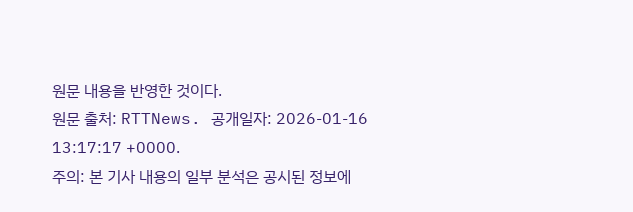원문 내용을 반영한 것이다.
원문 출처: RTTNews. 공개일자: 2026-01-16 13:17:17 +0000.
주의: 본 기사 내용의 일부 분석은 공시된 정보에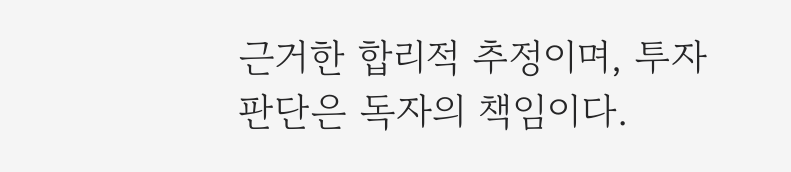근거한 합리적 추정이며, 투자 판단은 독자의 책임이다.